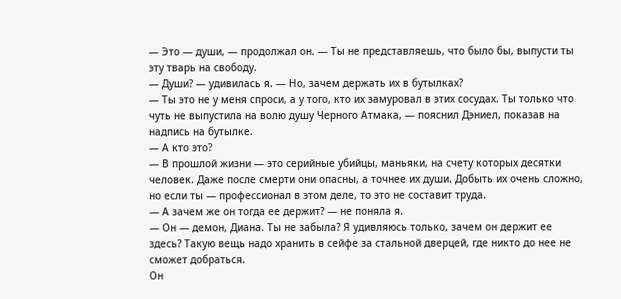— Это — души, — продолжал он. — Ты не представляешь, что было бы, выпусти ты эту тварь на свободу.
— Души? — удивилась я. — Но, зачем держать их в бутылках?
— Ты это не у меня спроси, а у того, кто их замуровал в этих сосудах. Ты только что чуть не выпустила на волю душу Черного Атмака, — пояснил Дэниел, показав на надпись на бутылке.
— А кто это?
— В прошлой жизни — это серийные убийцы, маньяки, на счету которых десятки человек. Даже после смерти они опасны, а точнее их души. Добыть их очень сложно, но если ты — профессионал в этом деле, то это не составит труда.
— А зачем же он тогда ее держит? — не поняла я.
— Он — демон, Диана. Ты не забыла? Я удивляюсь только, зачем он держит ее здесь? Такую вещь надо хранить в сейфе за стальной дверцей, где никто до нее не сможет добраться.
Он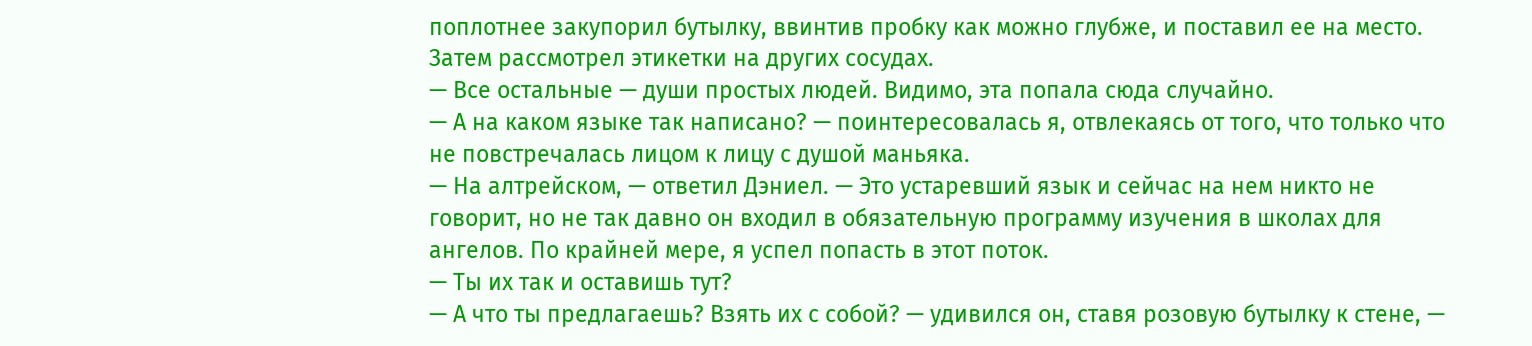поплотнее закупорил бутылку, ввинтив пробку как можно глубже, и поставил ее на место. Затем рассмотрел этикетки на других сосудах.
— Все остальные — души простых людей. Видимо, эта попала сюда случайно.
— А на каком языке так написано? — поинтересовалась я, отвлекаясь от того, что только что не повстречалась лицом к лицу с душой маньяка.
— На алтрейском, — ответил Дэниел. — Это устаревший язык и сейчас на нем никто не говорит, но не так давно он входил в обязательную программу изучения в школах для ангелов. По крайней мере, я успел попасть в этот поток.
— Ты их так и оставишь тут?
— А что ты предлагаешь? Взять их с собой? — удивился он, ставя розовую бутылку к стене, —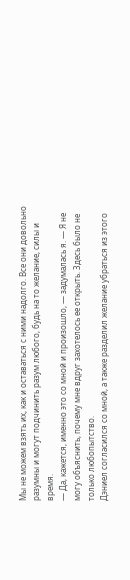Мы не можем взять их, как и оставаться с ними надолго. Все они довольно разумны и могут подчинить разум любого, будь на то желание, силы и время.
— Да, кажется, именно это со мной и произошло, — задумалась я. — Я не могу объяснить, почему мне вдруг захотелось ее открыть. Здесь было не только любопытство.
Дэниел согласился со мной, а также разделил желание убраться из этого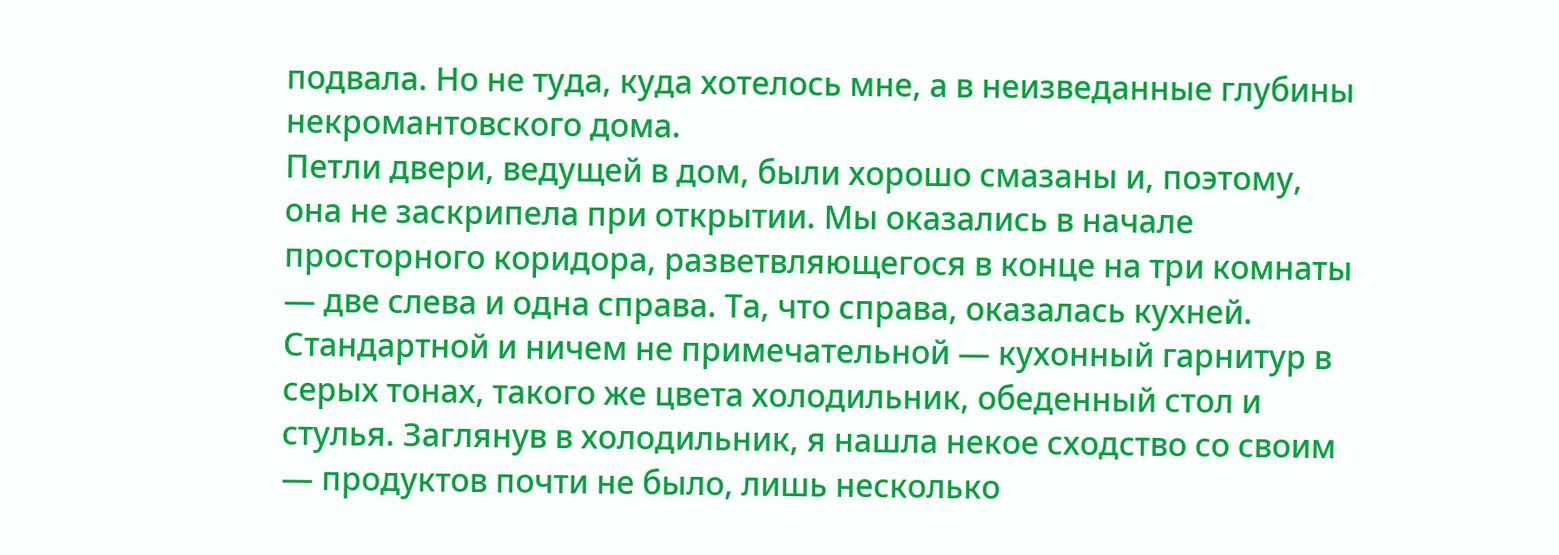подвала. Но не туда, куда хотелось мне, а в неизведанные глубины некромантовского дома.
Петли двери, ведущей в дом, были хорошо смазаны и, поэтому, она не заскрипела при открытии. Мы оказались в начале просторного коридора, разветвляющегося в конце на три комнаты — две слева и одна справа. Та, что справа, оказалась кухней. Стандартной и ничем не примечательной — кухонный гарнитур в серых тонах, такого же цвета холодильник, обеденный стол и стулья. Заглянув в холодильник, я нашла некое сходство со своим — продуктов почти не было, лишь несколько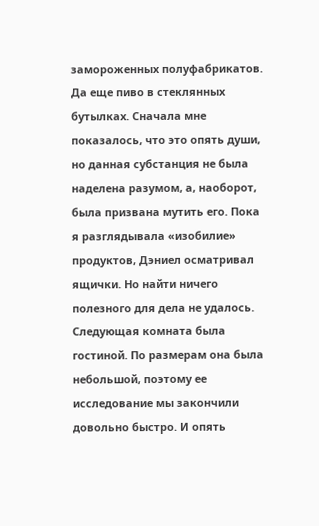замороженных полуфабрикатов. Да еще пиво в стеклянных бутылках. Сначала мне показалось, что это опять души, но данная субстанция не была наделена разумом, а, наоборот, была призвана мутить его. Пока я разглядывала «изобилие» продуктов, Дэниел осматривал ящички. Но найти ничего полезного для дела не удалось.
Следующая комната была гостиной. По размерам она была небольшой, поэтому ее исследование мы закончили довольно быстро. И опять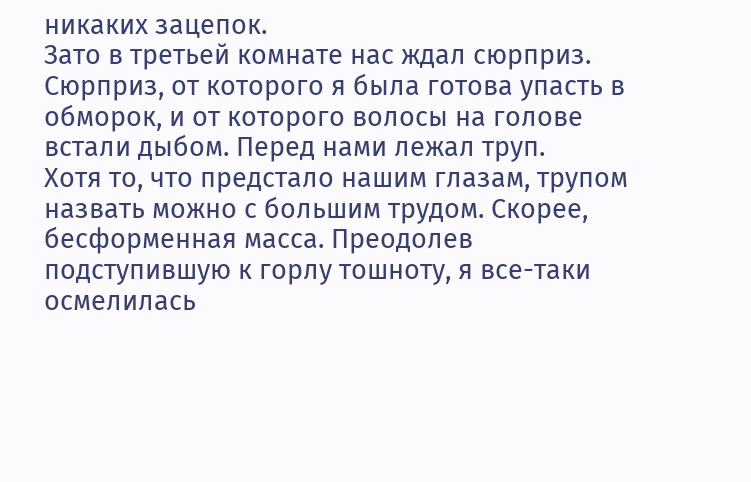никаких зацепок.
Зато в третьей комнате нас ждал сюрприз. Сюрприз, от которого я была готова упасть в обморок, и от которого волосы на голове встали дыбом. Перед нами лежал труп.
Хотя то, что предстало нашим глазам, трупом назвать можно с большим трудом. Скорее, бесформенная масса. Преодолев подступившую к горлу тошноту, я все-таки осмелилась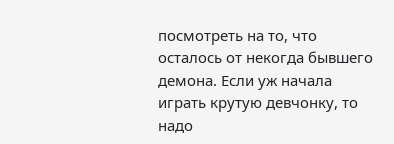посмотреть на то, что осталось от некогда бывшего демона. Если уж начала играть крутую девчонку, то надо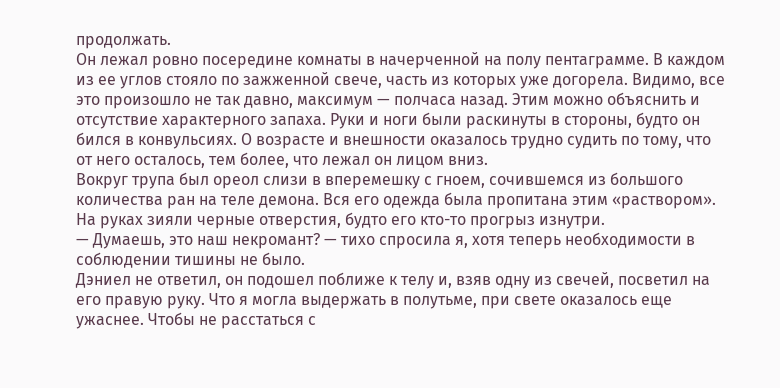продолжать.
Он лежал ровно посередине комнаты в начерченной на полу пентаграмме. В каждом из ее углов стояло по зажженной свече, часть из которых уже догорела. Видимо, все это произошло не так давно, максимум — полчаса назад. Этим можно объяснить и отсутствие характерного запаха. Руки и ноги были раскинуты в стороны, будто он бился в конвульсиях. О возрасте и внешности оказалось трудно судить по тому, что от него осталось, тем более, что лежал он лицом вниз.
Вокруг трупа был ореол слизи в вперемешку с гноем, сочившемся из большого количества ран на теле демона. Вся его одежда была пропитана этим «раствором». На руках зияли черные отверстия, будто его кто-то прогрыз изнутри.
— Думаешь, это наш некромант? — тихо спросила я, хотя теперь необходимости в соблюдении тишины не было.
Дэниел не ответил, он подошел поближе к телу и, взяв одну из свечей, посветил на его правую руку. Что я могла выдержать в полутьме, при свете оказалось еще ужаснее. Чтобы не расстаться с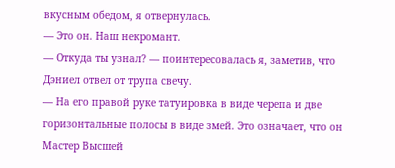вкусным обедом, я отвернулась.
— Это он. Наш некромант.
— Откуда ты узнал? — поинтересовалась я, заметив, что Дэниел отвел от трупа свечу.
— На его правой руке татуировка в виде черепа и две горизонтальные полосы в виде змей. Это означает, что он Мастер Высшей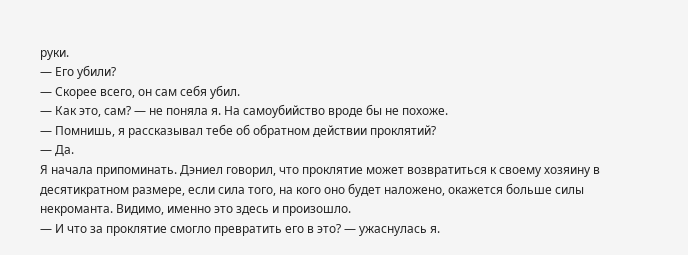руки.
— Его убили?
— Скорее всего, он сам себя убил.
— Как это, сам? — не поняла я. На самоубийство вроде бы не похоже.
— Помнишь, я рассказывал тебе об обратном действии проклятий?
— Да.
Я начала припоминать. Дэниел говорил, что проклятие может возвратиться к своему хозяину в десятикратном размере, если сила того, на кого оно будет наложено, окажется больше силы некроманта. Видимо, именно это здесь и произошло.
— И что за проклятие смогло превратить его в это? — ужаснулась я.